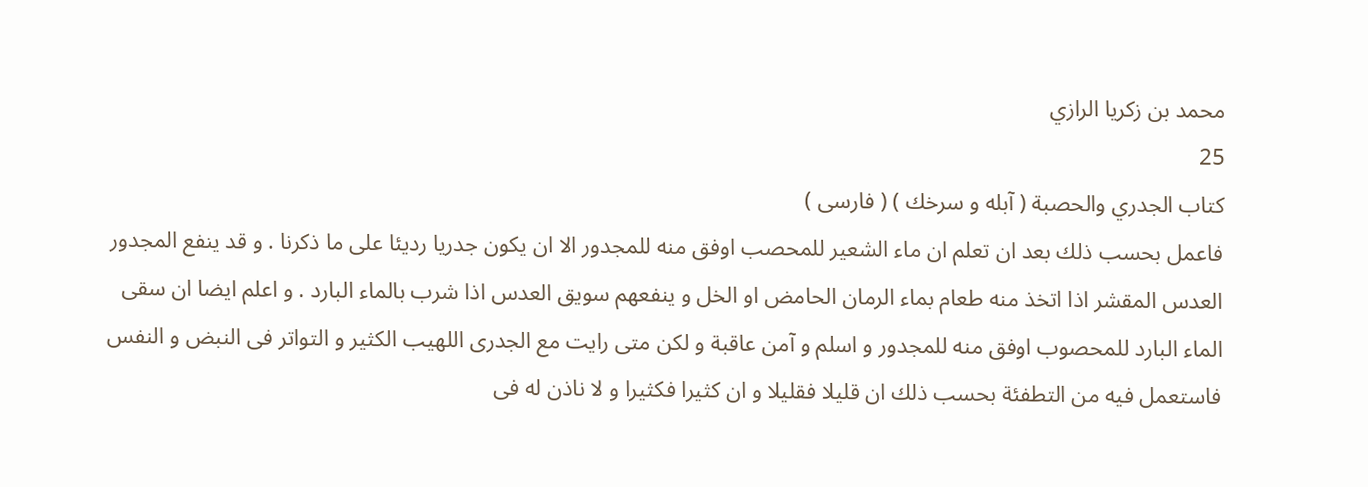محمد بن زكريا الرازي
25
كتاب الجدري والحصبة ( آبله و سرخك ) ( فارسى )
فاعمل بحسب ذلك بعد ان تعلم ان ماء الشعير للمحصب اوفق منه للمجدور الا ان يكون جدريا رديئا على ما ذكرنا . و قد ينفع المجدور العدس المقشر اذا اتخذ منه طعام بماء الرمان الحامض او الخل و ينفعهم سويق العدس اذا شرب بالماء البارد . و اعلم ايضا ان سقى الماء البارد للمحصوب اوفق منه للمجدور و اسلم و آمن عاقبة و لكن متى رايت مع الجدرى اللهيب الكثير و التواتر فى النبض و النفس فاستعمل فيه من التطفئة بحسب ذلك ان قليلا فقليلا و ان كثيرا فكثيرا و لا ناذن له فى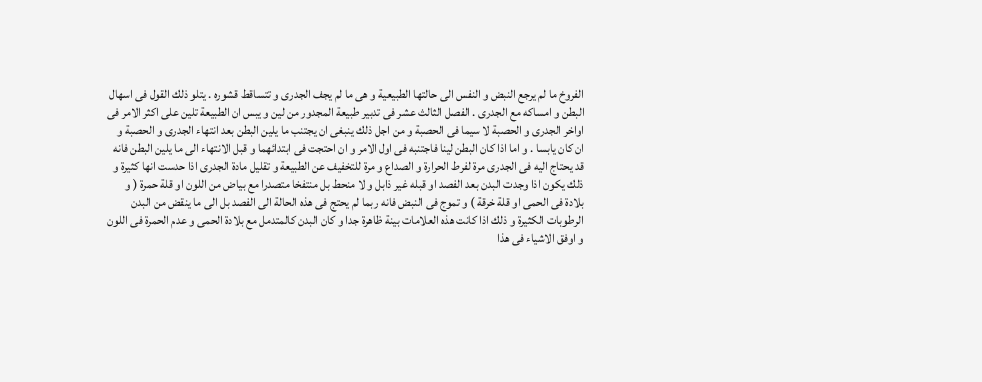الفروخ ما لم يرجع النبض و النفس الى حالتها الطبيعية و هى ما لم يجف الجدرى و تتساقط قشوره . يتلو ذلك القول فى اسهال البطن و امساكه مع الجدرى . الفصل الثالث عشر فى تدبير طبيعة المجدور من لين و يبس ان الطبيعة تلين على اكثر الامر فى اواخر الجدرى و الحصبة لا سيما فى الحصبة و من اجل ذلك ينبغى ان يجتنب ما يلين البطن بعد انتهاء الجدرى و الحصبة و ان كان يابسا . و اما اذا كان البطن لينا فاجتنبه فى اول الامر و ان احتجت فى ابتدائهما و قبل الانتهاء الى ما يلين البطن فانه قد يحتاج اليه فى الجدرى مرة لفرط الحرارة و الصداع و مرة للتخفيف عن الطبيعة و تقليل مادة الجدرى اذا حدست انها كثيرة و ذلك يكون اذا وجدت البدن بعد الفصد او قبله غير ذابل و لا منحط بل منتفخا متصدرا مع بياض من اللون او قلة حمرة ( و بلادة فى الحمى او قلة خرقة ) و تموج فى النبض فانه ربما لم يحتج فى هذه الحالة الى الفصد بل الى ما ينقض من البدن الرطوبات الكثيرة و ذلك اذا كانت هذه العلامات بينة ظاهرة جدا و كان البدن كالمتدمل مع بلادة الحمى و عدم الحمرة فى اللون و اوفق الاشياء فى هذا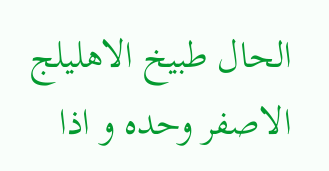الحال طبيخ الاهليلج الاصفر وحده و اذا